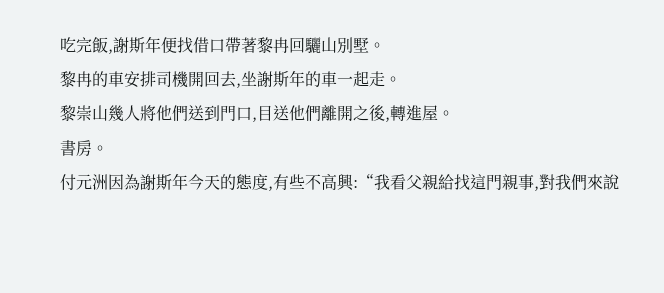吃完飯,謝斯年便找借口帶著黎冉回驪山別墅。
黎冉的車安排司機開回去,坐謝斯年的車一起走。
黎崇山幾人將他們送到門口,目送他們離開之後,轉進屋。
書房。
付元洲因為謝斯年今天的態度,有些不高興:“我看父親給找這門親事,對我們來說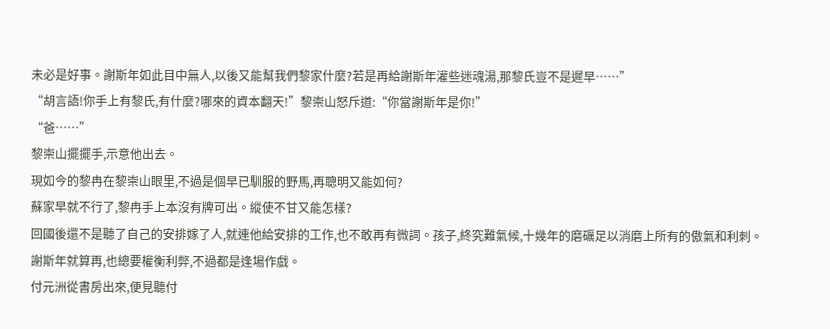未必是好事。謝斯年如此目中無人,以後又能幫我們黎家什麼?若是再給謝斯年灌些迷魂湯,那黎氏豈不是遲早……”
“胡言語!你手上有黎氏,有什麼?哪來的資本翻天!”黎崇山怒斥道:“你當謝斯年是你!”
“爸……”
黎崇山擺擺手,示意他出去。
現如今的黎冉在黎崇山眼里,不過是個早已馴服的野馬,再聰明又能如何?
蘇家早就不行了,黎冉手上本沒有牌可出。縱使不甘又能怎樣?
回國後還不是聽了自己的安排嫁了人,就連他給安排的工作,也不敢再有微詞。孩子,終究難氣候,十幾年的磨礪足以消磨上所有的傲氣和利刺。
謝斯年就算再,也總要權衡利弊,不過都是逢場作戲。
付元洲從書房出來,便見聽付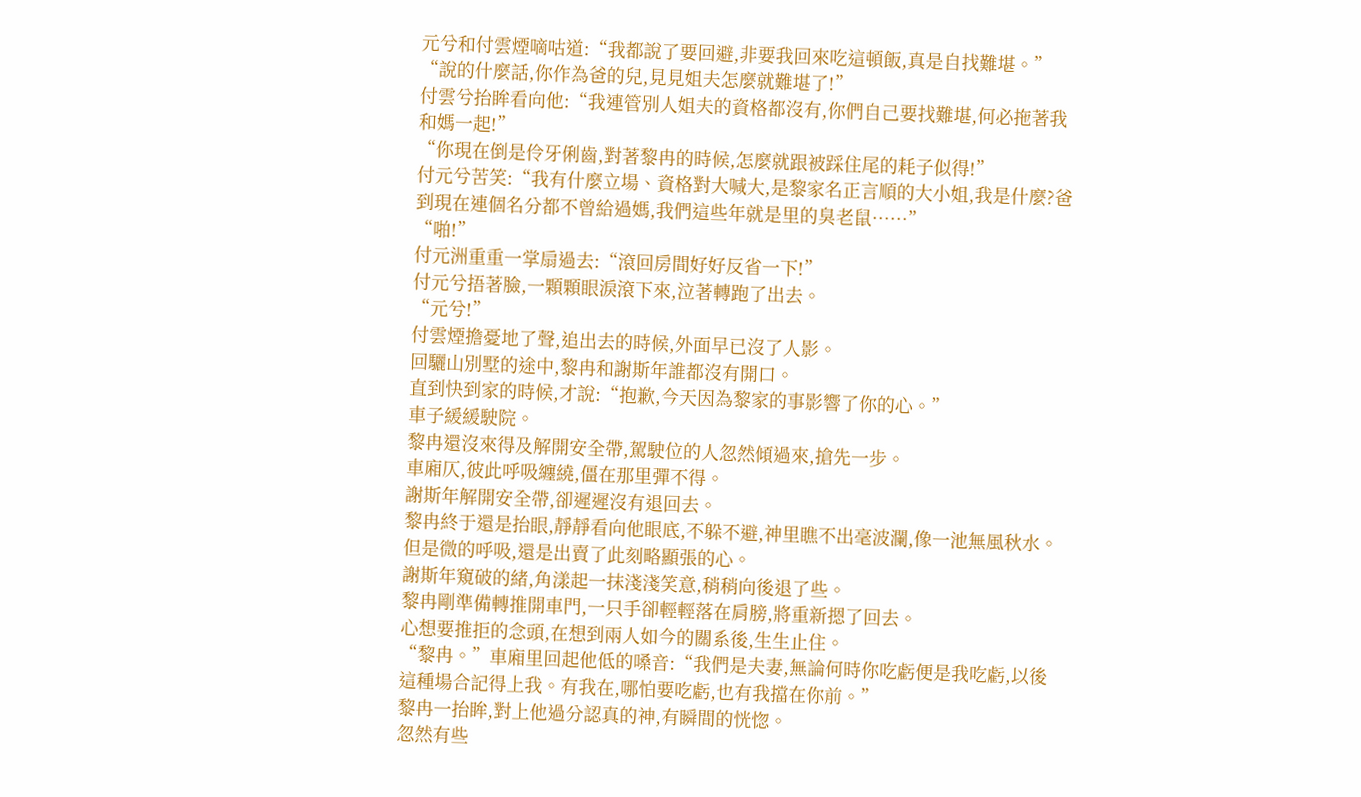元兮和付雲煙嘀咕道:“我都說了要回避,非要我回來吃這頓飯,真是自找難堪。”
“說的什麼話,你作為爸的兒,見見姐夫怎麼就難堪了!”
付雲兮抬眸看向他:“我連管別人姐夫的資格都沒有,你們自己要找難堪,何必拖著我和媽一起!”
“你現在倒是伶牙俐齒,對著黎冉的時候,怎麼就跟被踩住尾的耗子似得!”
付元兮苦笑:“我有什麼立場、資格對大喊大,是黎家名正言順的大小姐,我是什麼?爸到現在連個名分都不曾給過媽,我們這些年就是里的臭老鼠……”
“啪!”
付元洲重重一掌扇過去:“滾回房間好好反省一下!”
付元兮捂著臉,一顆顆眼淚滾下來,泣著轉跑了出去。
“元兮!”
付雲煙擔憂地了聲,追出去的時候,外面早已沒了人影。
回驪山別墅的途中,黎冉和謝斯年誰都沒有開口。
直到快到家的時候,才說:“抱歉,今天因為黎家的事影響了你的心。”
車子緩緩駛院。
黎冉還沒來得及解開安全帶,駕駛位的人忽然傾過來,搶先一步。
車廂仄,彼此呼吸纏繞,僵在那里彈不得。
謝斯年解開安全帶,卻遲遲沒有退回去。
黎冉終于還是抬眼,靜靜看向他眼底,不躲不避,神里瞧不出毫波瀾,像一池無風秋水。
但是微的呼吸,還是出賣了此刻略顯張的心。
謝斯年窺破的緒,角漾起一抹淺淺笑意,稍稍向後退了些。
黎冉剛準備轉推開車門,一只手卻輕輕落在肩膀,將重新摁了回去。
心想要推拒的念頭,在想到兩人如今的關系後,生生止住。
“黎冉。”車廂里回起他低的嗓音:“我們是夫妻,無論何時你吃虧便是我吃虧,以後這種場合記得上我。有我在,哪怕要吃虧,也有我擋在你前。”
黎冉一抬眸,對上他過分認真的神,有瞬間的恍惚。
忽然有些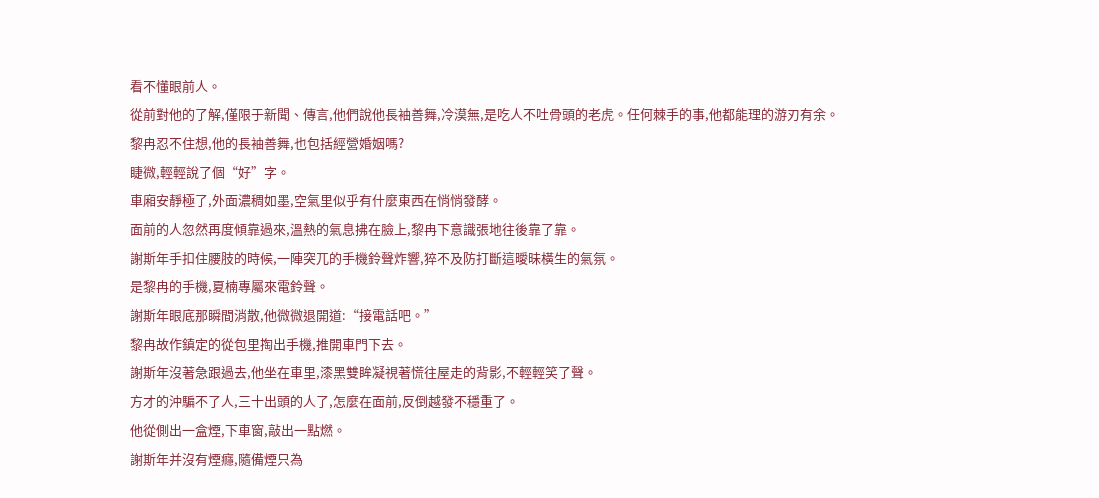看不懂眼前人。
從前對他的了解,僅限于新聞、傳言,他們說他長袖善舞,冷漠無,是吃人不吐骨頭的老虎。任何棘手的事,他都能理的游刃有余。
黎冉忍不住想,他的長袖善舞,也包括經營婚姻嗎?
睫微,輕輕說了個“好”字。
車廂安靜極了,外面濃稠如墨,空氣里似乎有什麼東西在悄悄發酵。
面前的人忽然再度傾靠過來,溫熱的氣息拂在臉上,黎冉下意識張地往後靠了靠。
謝斯年手扣住腰肢的時候,一陣突兀的手機鈴聲炸響,猝不及防打斷這曖昧橫生的氣氛。
是黎冉的手機,夏楠專屬來電鈴聲。
謝斯年眼底那瞬間消散,他微微退開道:“接電話吧。”
黎冉故作鎮定的從包里掏出手機,推開車門下去。
謝斯年沒著急跟過去,他坐在車里,漆黑雙眸凝視著慌往屋走的背影,不輕輕笑了聲。
方才的沖騙不了人,三十出頭的人了,怎麼在面前,反倒越發不穩重了。
他從側出一盒煙,下車窗,敲出一點燃。
謝斯年并沒有煙癮,隨備煙只為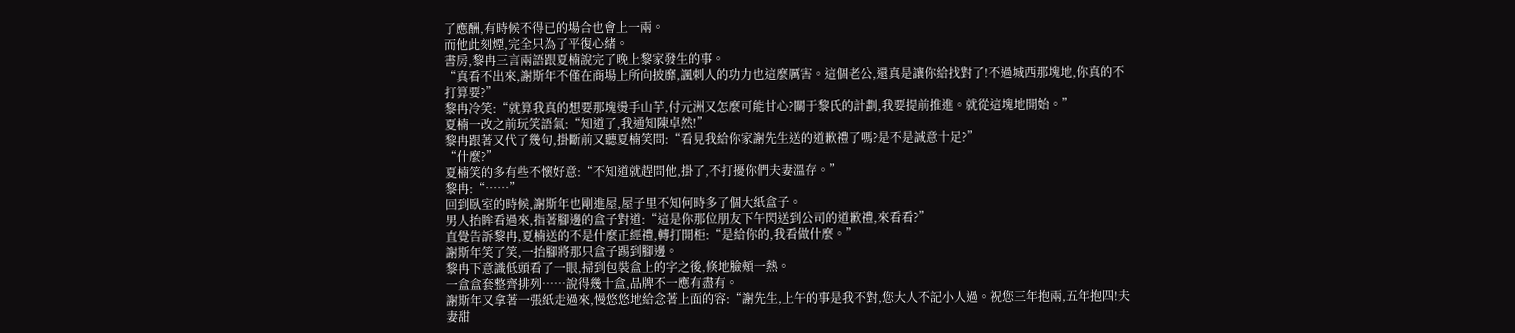了應酬,有時候不得已的場合也會上一兩。
而他此刻煙,完全只為了平復心緒。
書房,黎冉三言兩語跟夏楠說完了晚上黎家發生的事。
“真看不出來,謝斯年不僅在商場上所向披靡,諷刺人的功力也這麼厲害。這個老公,還真是讓你給找對了!不過城西那塊地,你真的不打算要?”
黎冉冷笑:“就算我真的想要那塊燙手山芋,付元洲又怎麼可能甘心?關于黎氏的計劃,我要提前推進。就從這塊地開始。”
夏楠一改之前玩笑語氣:“知道了,我通知陳卓然!”
黎冉跟著又代了幾句,掛斷前又聽夏楠笑問:“看見我給你家謝先生送的道歉禮了嗎?是不是誠意十足?”
“什麼?”
夏楠笑的多有些不懷好意:“不知道就趕問他,掛了,不打擾你們夫妻溫存。”
黎冉:“……”
回到臥室的時候,謝斯年也剛進屋,屋子里不知何時多了個大紙盒子。
男人抬眸看過來,指著腳邊的盒子對道:“這是你那位朋友下午閃送到公司的道歉禮,來看看?”
直覺告訴黎冉,夏楠送的不是什麼正經禮,轉打開柜:“是給你的,我看做什麼。”
謝斯年笑了笑,一抬腳將那只盒子踢到腳邊。
黎冉下意識低頭看了一眼,掃到包裝盒上的字之後,倏地臉頰一熱。
一盒盒套整齊排列……說得幾十盒,品牌不一應有盡有。
謝斯年又拿著一張紙走過來,慢悠悠地給念著上面的容:“謝先生,上午的事是我不對,您大人不記小人過。祝您三年抱兩,五年抱四!夫妻甜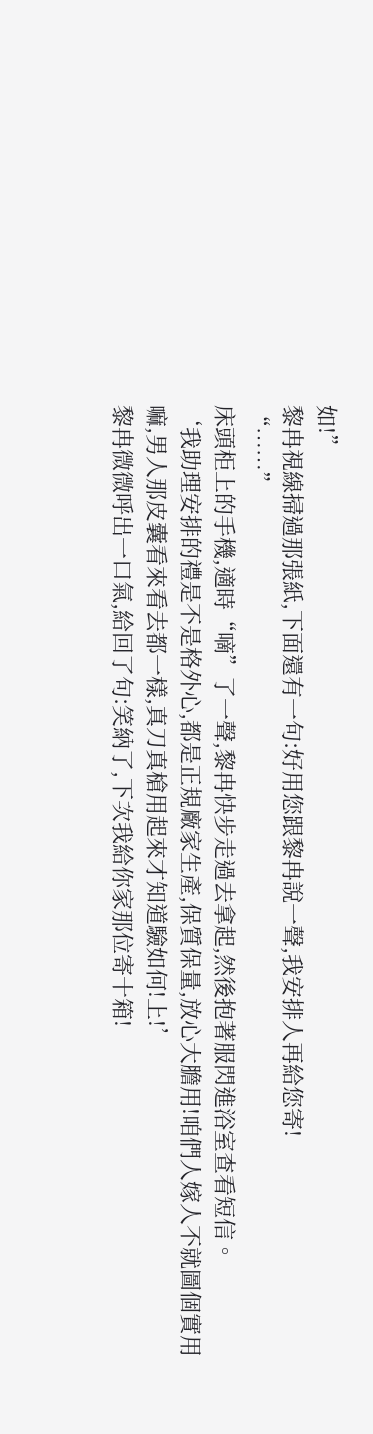如!”
黎冉視線掃過那張紙,下面還有一句:好用您跟黎冉說一聲,我安排人再給您寄!
“……”
床頭柜上的手機,適時“嘀”了一聲,黎冉快步走過去拿起,然後抱著服閃進浴室查看短信。
‘我助理安排的禮是不是格外心,都是正規廠家生產,保質保量,放心大膽用!咱們人嫁人不就圖個實用嘛,男人那皮囊看來看去都一樣,真刀真槍用起來才知道驗如何!上!’
黎冉微微呼出一口氣,給回了句:笑納了,下次我給你家那位寄十箱!